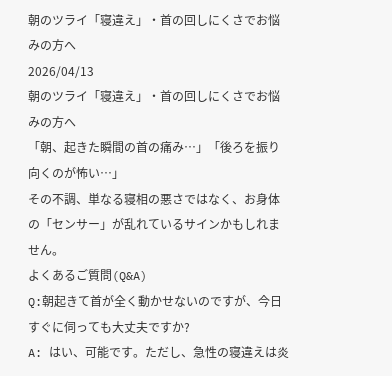朝のツライ「寝違え」・首の回しにくさでお悩みの方へ
2026/04/13
朝のツライ「寝違え」・首の回しにくさでお悩みの方へ
「朝、起きた瞬間の首の痛み…」「後ろを振り向くのが怖い…」
その不調、単なる寝相の悪さではなく、お身体の「センサー」が乱れているサインかもしれません。
よくあるご質問(Q&A)
Q:朝起きて首が全く動かせないのですが、今日すぐに伺っても大丈夫ですか?
A: はい、可能です。ただし、急性の寝違えは炎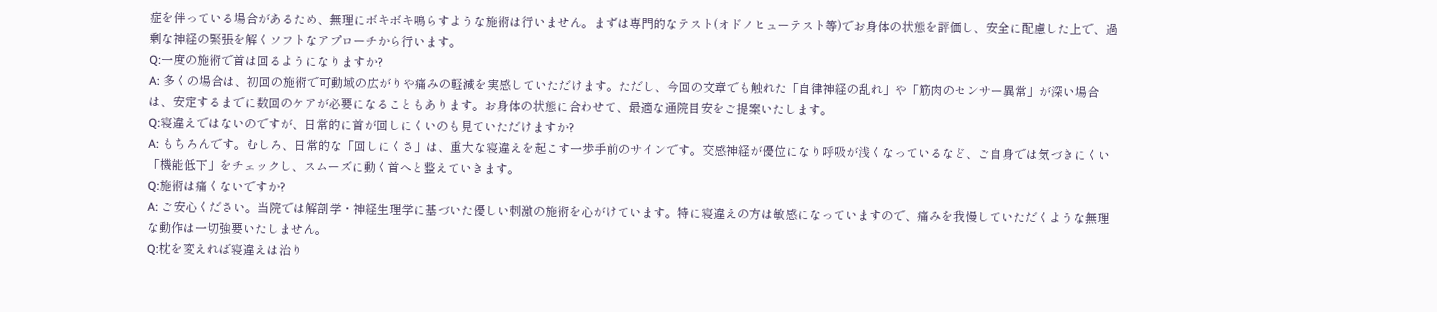症を伴っている場合があるため、無理にボキボキ鳴らすような施術は行いません。まずは専門的なテスト(オドノヒューテスト等)でお身体の状態を評価し、安全に配慮した上で、過剰な神経の緊張を解くソフトなアプローチから行います。
Q:一度の施術で首は回るようになりますか?
A: 多くの場合は、初回の施術で可動域の広がりや痛みの軽減を実感していただけます。ただし、今回の文章でも触れた「自律神経の乱れ」や「筋肉のセンサー異常」が深い場合は、安定するまでに数回のケアが必要になることもあります。お身体の状態に合わせて、最適な通院目安をご提案いたします。
Q:寝違えではないのですが、日常的に首が回しにくいのも見ていただけますか?
A: もちろんです。むしろ、日常的な「回しにくさ」は、重大な寝違えを起こす一歩手前のサインです。交感神経が優位になり呼吸が浅くなっているなど、ご自身では気づきにくい「機能低下」をチェックし、スムーズに動く首へと整えていきます。
Q:施術は痛くないですか?
A: ご安心ください。当院では解剖学・神経生理学に基づいた優しい刺激の施術を心がけています。特に寝違えの方は敏感になっていますので、痛みを我慢していただくような無理な動作は一切強要いたしません。
Q:枕を変えれば寝違えは治り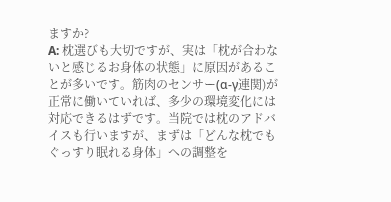ますか?
A: 枕選びも大切ですが、実は「枕が合わないと感じるお身体の状態」に原因があることが多いです。筋肉のセンサー(α-γ連関)が正常に働いていれば、多少の環境変化には対応できるはずです。当院では枕のアドバイスも行いますが、まずは「どんな枕でもぐっすり眠れる身体」への調整を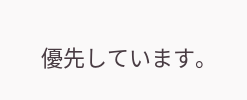優先しています。